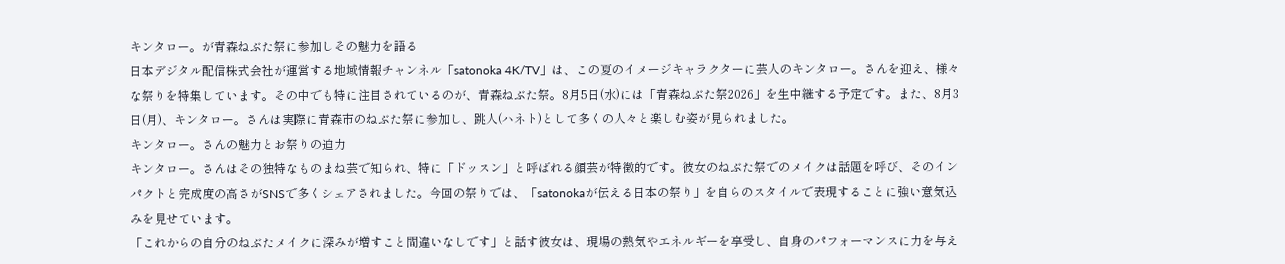キンタロー。が青森ねぶた祭に参加しその魅力を語る
日本デジタル配信株式会社が運営する地域情報チャンネル「satonoka 4K/TV」は、この夏のイメージキャラクターに芸人のキンタロー。さんを迎え、様々な祭りを特集しています。その中でも特に注目されているのが、青森ねぶた祭。8月5日(水)には「青森ねぶた祭2026」を生中継する予定です。また、8月3日(月)、キンタロー。さんは実際に青森市のねぶた祭に参加し、跳人(ハネト)として多くの人々と楽しむ姿が見られました。
キンタロー。さんの魅力とお祭りの迫力
キンタロー。さんはその独特なものまね芸で知られ、特に「ドッスン」と呼ばれる顔芸が特徴的です。彼女のねぶた祭でのメイクは話題を呼び、そのインパクトと完成度の高さがSNSで多くシェアされました。今回の祭りでは、「satonokaが伝える日本の祭り」を自らのスタイルで表現することに強い意気込みを見せています。
「これからの自分のねぶたメイクに深みが増すこと間違いなしです」と話す彼女は、現場の熱気やエネルギーを享受し、自身のパフォーマンスに力を与え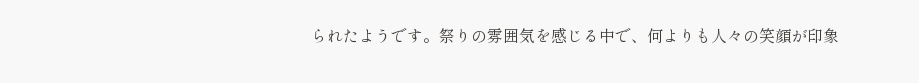られたようです。祭りの雰囲気を感じる中で、何よりも人々の笑顔が印象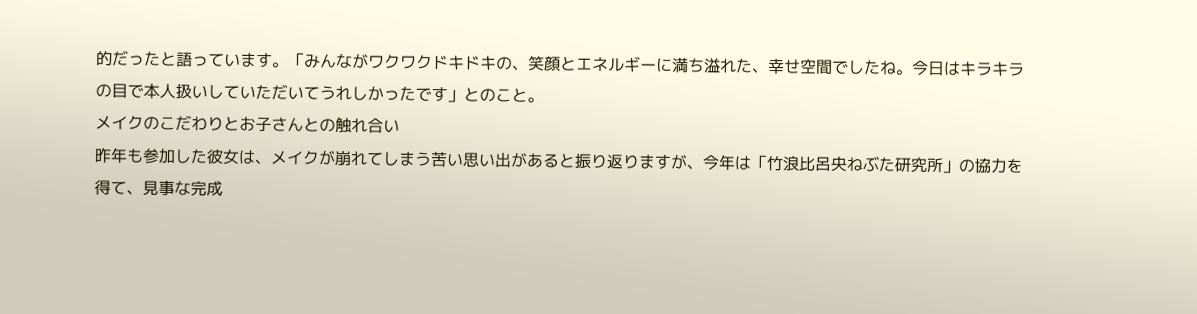的だったと語っています。「みんながワクワクドキドキの、笑顔とエネルギーに満ち溢れた、幸せ空間でしたね。今日はキラキラの目で本人扱いしていただいてうれしかったです」とのこと。
メイクのこだわりとお子さんとの触れ合い
昨年も参加した彼女は、メイクが崩れてしまう苦い思い出があると振り返りますが、今年は「竹浪比呂央ねぶた研究所」の協力を得て、見事な完成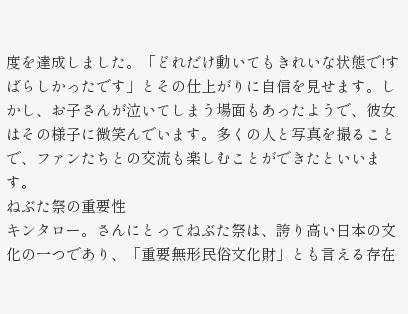度を達成しました。「どれだけ動いてもきれいな状態で!すばらしかったです」とその仕上がりに自信を見せます。しかし、お子さんが泣いてしまう場面もあったようで、彼女はその様子に微笑んでいます。多くの人と写真を撮ることで、ファンたちとの交流も楽しむことができたといいます。
ねぶた祭の重要性
キンタロー。さんにとってねぶた祭は、誇り高い日本の文化の一つであり、「重要無形民俗文化財」とも言える存在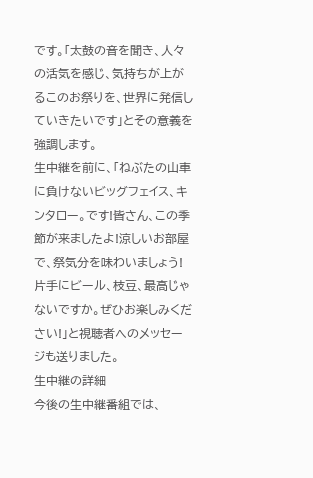です。「太鼓の音を聞き、人々の活気を感じ、気持ちが上がるこのお祭りを、世界に発信していきたいです」とその意義を強調します。
生中継を前に、「ねぶたの山車に負けないビッグフェイス、キンタロー。です!皆さん、この季節が来ましたよ!涼しいお部屋で、祭気分を味わいましょう!片手にビール、枝豆、最高じゃないですか。ぜひお楽しみください!」と視聴者へのメッセージも送りました。
生中継の詳細
今後の生中継番組では、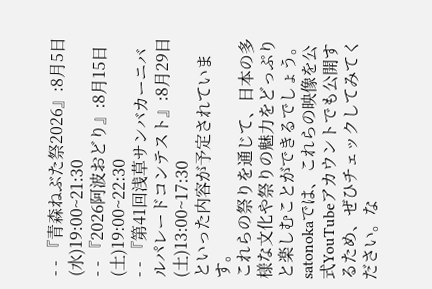- - 『青森ねぶた祭2026』:8月5日(水)19:00~21:30
- - 『2026阿波おどり』:8月15日(土)19:00~22:30
- - 『第41回浅草サンバカーニバルパレードコンテスト』:8月29日(土)13:00~17:30
といった内容が予定されています。
これらの祭りを通じて、日本の多様な文化や祭りの魅力をどっぷりと楽しむことができるでしょう。satonokaでは、これらの映像を公式YouTubeアカウントでも公開するため、ぜひチェックしてみてください。な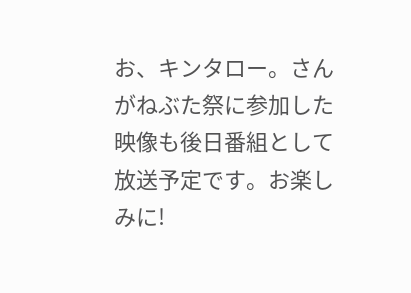お、キンタロー。さんがねぶた祭に参加した映像も後日番組として放送予定です。お楽しみに!